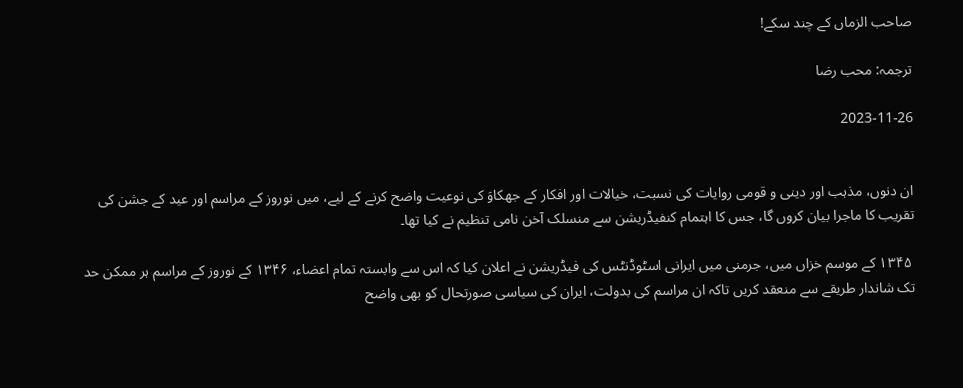صاحب الزماں کے چند سکے!

ترجمہ: محب رضا

2023-11-26


ان دنوں، مذہب اور دینی و قومی روایات کی نسبت، خیالات اور افکار کے جھکاوَ کی نوعیت واضح کرنے کے لیے، میں نوروز کے مراسم اور عید کے جشن کی  تقریب کا ماجرا بیان کروں گا، جس کا اہتمام کنفیڈریشن سے منسلک آخن نامی تنظیم نے کیا تھا۔

 ۱۳۴۵ کے موسم خزاں میں، جرمنی میں ایرانی اسٹوڈنٹس کی فیڈریشن نے اعلان کیا کہ اس سے وابستہ تمام اعضاء، ۱۳۴۶ کے نوروز کے مراسم ہر ممکن حد تک شاندار طریقے سے منعقد کریں تاکہ ان مراسم کی بدولت، ایران کی سیاسی صورتحال کو بھی واضح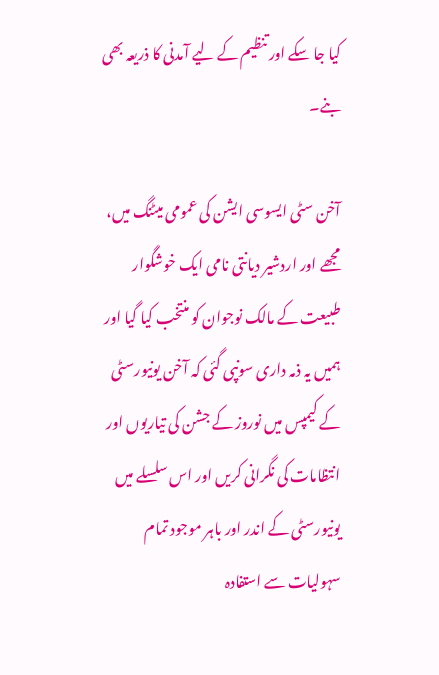کیا جا سکے اور تنظیم کے لیے آمدنی کا ذریعہ بھی بنے۔

آخن سٹی ایسوسی ایشن کی عمومی میٹنگ میں، مجھے اور اردشیر دیانتی نامی ایک خوشگوار طبیعت کے مالک نوجوان کو منتخب کیا گیا اور ہمیں یہ ذمہ داری سونپی گئی کہ آخن یونیورسٹی کے کیمپس میں نوروز کے جشن کی تیاریوں اور انتظامات کی نگرانی کریں اور اس سلسلے میں یونیورسٹی کے اندر اور باہر موجود تمام سہولیات سے استفادہ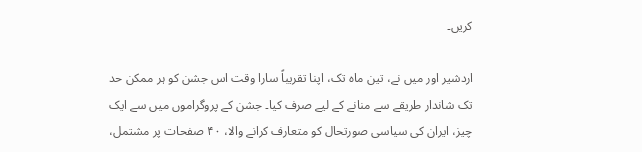کریں۔

اردشیر اور میں نے، تین ماہ تک، اپنا تقریباً سارا وقت اس جشن کو ہر ممکن حد تک شاندار طریقے سے منانے کے لیے صرف کیا۔ جشن کے پروگراموں میں سے ایک چیز، ایران کی سیاسی صورتحال کو متعارف کرانے والا، ۴۰ صفحات پر مشتمل،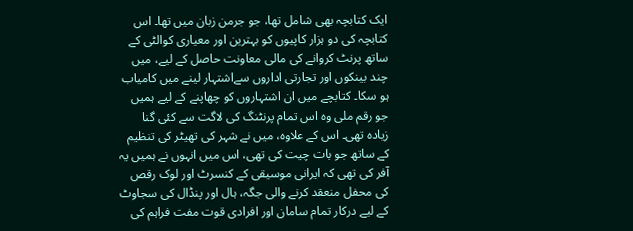ایک کتابچہ بھی شامل تھا، جو جرمن زبان میں تھا۔ اس کتابچہ کی دو ہزار کاپیوں کو بہترین اور معیاری کوالٹی کے ساتھ پرنٹ کروانے کی مالی معاونت حاصل کے لیے، میں چند بینکوں اور تجارتی اداروں سےاشتہار لینے میں کامیاب ہو سکا۔ کتابچے میں ان اشتہاروں کو چھاپنے کے لیے ہمیں جو رقم ملی وہ اس تمام پرنٹنگ کی لاگت سے کئی گنا زیادہ تھی۔ اس کے علاوہ، میں نے شہر کی تھیٹر کی تنظیم کے ساتھ جو بات چیت کی تھی، اس میں انہوں نے ہمیں یہ آفر کی تھی کہ ایرانی موسیقی کے کنسرٹ اور لوک رقص کی محفل منعقد کرنے والی جگہ، ہال اور پنڈال کی سجاوٹ کے لیے درکار تمام سامان اور افرادی قوت مفت فراہم کی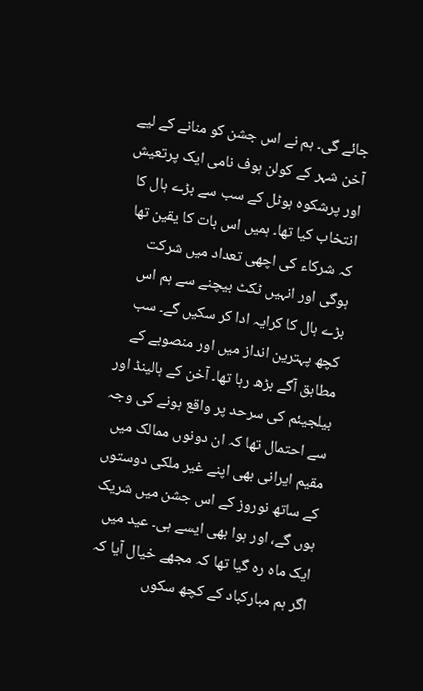جائے گی۔ ہم نے اس جشن کو منانے کے لیے آخن شہر کے کولن ہوف نامی ایک پرتعیش اور پرشکوہ ہوٹل کے سب سے بڑے ہال کا انتخاب کیا تھا۔ ہمیں اس بات کا یقین تھا کہ شرکاء کی اچھی تعداد میں شرکت ہوگی اور انہیں ٹکٹ بیچنے سے ہم اس بڑے ہال کا کرایہ ادا کر سکیں گے۔ سب کچھ پہترین انداز میں اور منصوبے کے مطابق آگے بڑھ رہا تھا۔ آخن کے ہالینڈ اور بیلجیئم کی سرحد پر واقع ہونے کی وجہ سے احتمال تھا کہ ان دونوں ممالک میں مقیم ایرانی بھی اپنے غیر ملکی دوستوں کے ساتھ نوروز کے اس جشن میں شریک ہوں گے، اور ہوا بھی ایسے ہی۔ عید میں ایک ماہ رہ گیا تھا کہ مجھے خیال آیا کہ اگر ہم مبارکباد کے کچھ سکوں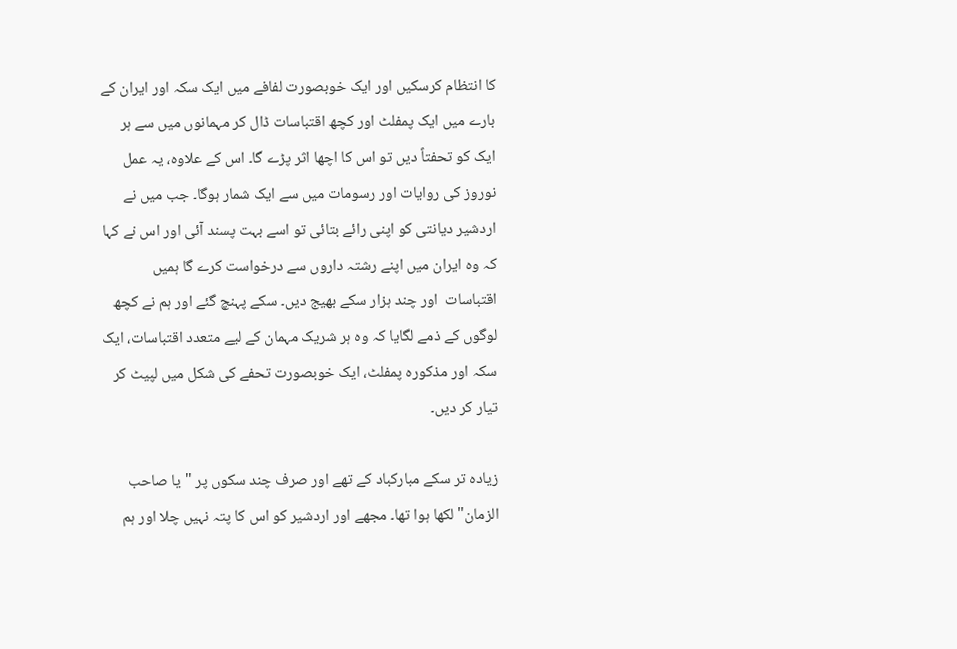کا انتظام کرسکیں اور ایک خوبصورت لفافے میں ایک سکہ اور ایران کے بارے میں ایک پمفلٹ اور کچھ اقتباسات ڈال کر مہمانوں میں سے ہر ایک کو تحفتاً دیں تو اس کا اچھا اثر پڑے گا۔ اس کے علاوہ، یہ عمل نوروز کی روایات اور رسومات میں سے ایک شمار ہوگا۔ جب میں نے اردشیر دیانتی کو اپنی رائے بتائی تو اسے بہت پسند آئی اور اس نے کہا کہ وہ ایران میں اپنے رشتہ داروں سے درخواست کرے گا ہمیں اقتباسات  اور چند ہزار سکے بھیج دیں۔ سکے پہنچ گئے اور ہم نے کچھ لوگوں کے ذمے لگایا کہ وہ ہر شریک مہمان کے لیے متعدد اقتباسات، ایک سکہ اور مذکورہ پمفلٹ، ایک خوبصورت تحفے کی شکل میں لپیٹ کر تیار کر دیں۔

زیادہ تر سکے مبارکباد کے تھے اور صرف چند سکوں پر "یا صاحب الزمان" لکھا ہوا تھا۔ مجھے اور اردشیر کو اس کا پتہ نہیں چلا اور ہم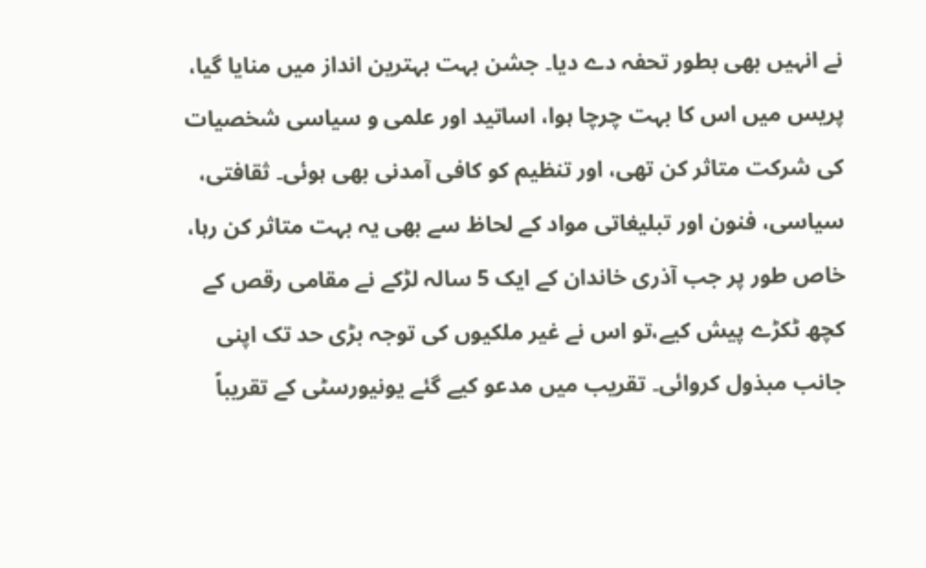نے انہیں بھی بطور تحفہ دے دیا۔ جشن بہت بہترین انداز میں منایا گیا، پریس میں اس کا بہت چرچا ہوا، اساتید اور علمی و سیاسی شخصیات کی شرکت متاثر کن تھی، اور تنظیم کو کافی آمدنی بھی ہوئی۔ ثقافتی، سیاسی، فنون اور تبلیغاتی مواد کے لحاظ سے بھی یہ بہت متاثر کن رہا، خاص طور پر جب آذری خاندان کے ایک 5 سالہ لڑکے نے مقامی رقص کے کچھ ٹکڑے پیش کیے،تو اس نے غیر ملکیوں کی توجہ بڑی حد تک اپنی جانب مبذول کروائی۔ تقریب میں مدعو کیے گئے یونیورسٹی کے تقریباً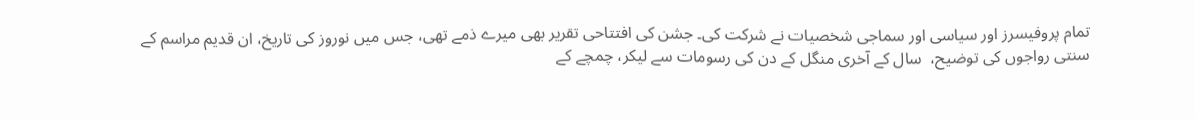تمام پروفیسرز اور سیاسی اور سماجی شخصیات نے شرکت کی۔ جشن کی افتتاحی تقریر بھی میرے ذمے تھی، جس میں نوروز کی تاریخ، ان قدیم مراسم کے سنتی رواجوں کی توضیح،  سال کے آخری منگل کے دن کی رسومات سے لیکر، چمچے کے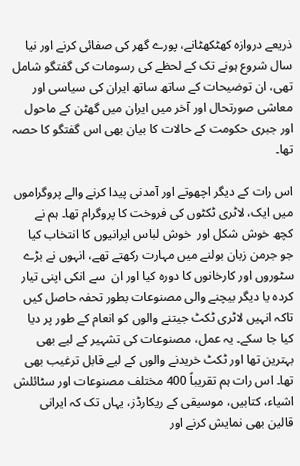ذریعے دروازہ کھٹکھٹانے، پورے گھر کی صفائی کرنے اور نیا سال شروع ہونے تک کے لحظے کی رسومات کی گفتگو شامل تھی، ان توضیحات کے ساتھ ساتھ ایران کی سیاسی اور معاشی صورتحال اور آخر میں ایران میں گھٹن کے ماحول اور جبری حکومت کے حالات کا بیان بھی اس گفتگو کا حصہ تھا۔

اس رات کے دیگر اچھوتے اور آمدنی پیدا کرنے والے پروگراموں میں ایک، لاٹری ٹکٹوں کی فروخت کا پروگرام تھا۔ ہم نے کچھ خوش شکل اور  خوش لباس ایرانیوں کا انتخاب کیا جو جرمن زبان بولنے میں مہارت رکھتے تھے، انہوں نے بڑے سٹوروں اور کارخانوں کا دورہ کیا اور ان  سے انکی اپنی تیار کردہ یا دیگر بیچنے والی مصنوعات بطور تحفہ حاصل کیں تاکہ انہیں لاٹری ٹکٹ جیتنے والوں کو انعام کے طور پر دیا کیا جا سکے۔ یہ عمل، مصنوعات کی تشہیر کے لیے بھی بہترین تھا اور ٹکٹ خریدنے والوں کے لیے قابل ترغیب بھی تھا۔ اس رات ہم تقریباً 400 مختلف مصنوعات اور سٹائلش اشیاء، کتابیں، موسیقی کے ریکارڈز، یہاں تک کہ ایرانی قالین بھی نمایش کرنے اور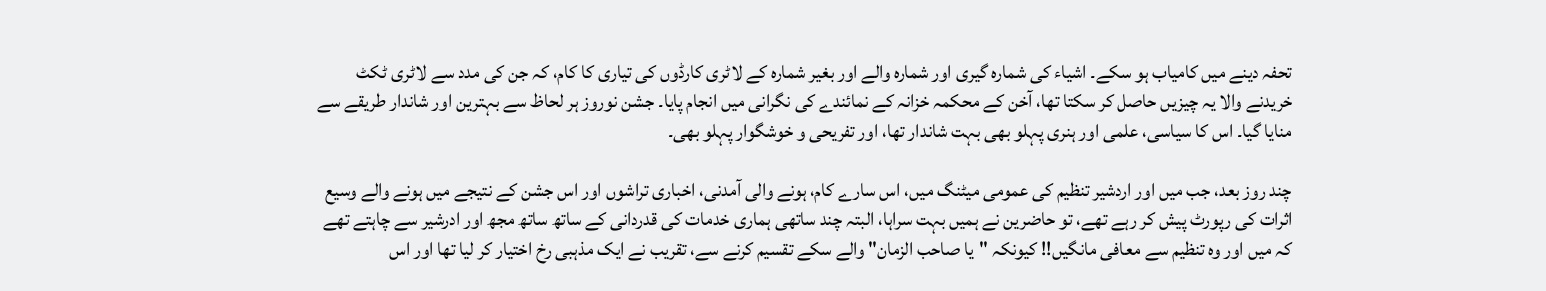تحفہ دینے میں کامیاب ہو سکے۔ اشیاء کی شمارہ گیری اور شمارہ والے اور بغیر شمارہ کے لاٹری کارڈوں کی تیاری کا کام، کہ جن کی مدد سے لاٹری ٹکٹ خریدنے والا یہ چیزیں حاصل کر سکتا تھا، آخن کے محکمہ خزانہ کے نمائندے کی نگرانی میں انجام پایا۔ جشن نوروز ہر لحاظ سے بہترین اور شاندار طریقے سے منایا گیا۔ اس کا سیاسی، علمی اور ہنری پہلو بھی بہت شاندار تھا، اور تفریحی و خوشگوار پہلو بھی۔

چند روز بعد، جب میں اور اردشیر تنظیم کی عمومی میٹنگ میں، اس سارے کام، ہونے والی آمدنی، اخباری تراشوں اور اس جشن کے نتیجے میں ہونے والے وسیع اثرات کی رپورٹ پیش کر رہے تھے، تو حاضرین نے ہمیں بہت سراہا، البتہ چند ساتھی ہماری خدمات کی قدردانی کے ساتھ ساتھ مجھ اور ادرشیر سے چاہتے تھے کہ میں اور وہ تنظیم سے معافی مانگیں!! کیونکہ "یا صاحب الزمان" والے سکے تقسیم کرنے سے، تقریب نے ایک مذہبی رخ اختیار کر لیا تھا اور اس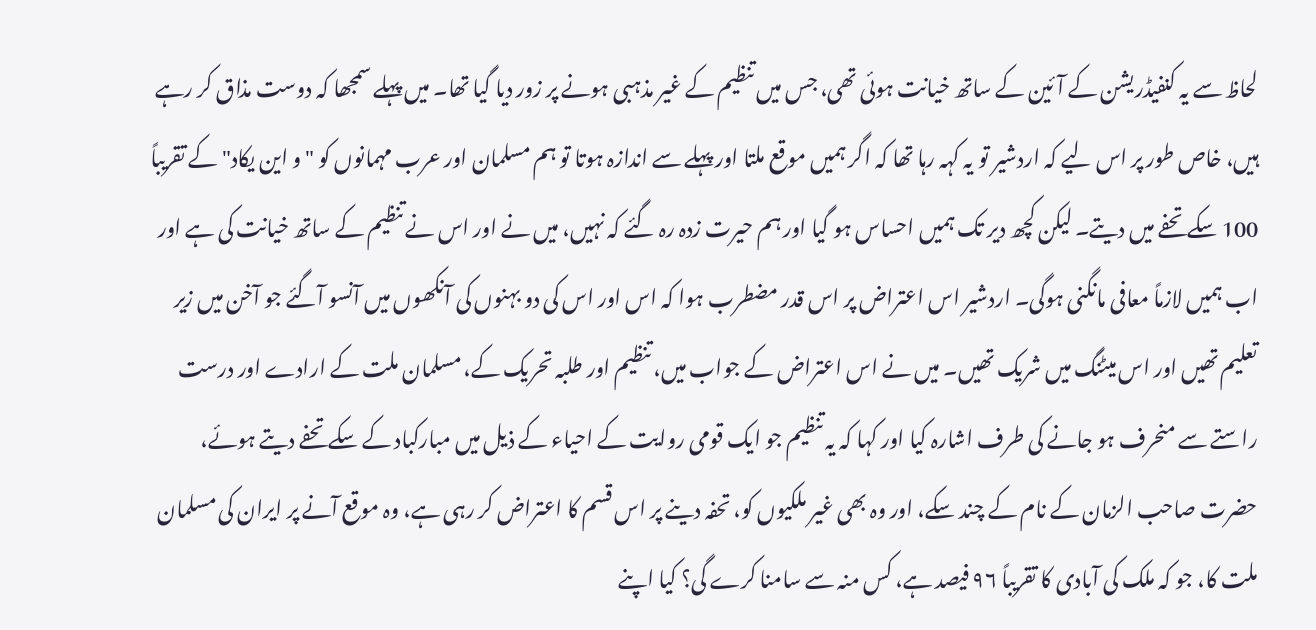لحاظ سے یہ کنفیڈریشن کے آئین کے ساتھ خیانت ہوئی تھی، جس میں تنظیم کے غیر مذہبی ہونے پر زور دیا گیا تھا۔ میں پہلے سمجھا کہ دوست مذاق کر رہے ہیں، خاص طور پر اس لیے کہ اردشیر تو یہ کہہ رہا تھا کہ اگر ہمیں موقع ملتا اور پہلے سے اندازہ ہوتا تو ہم مسلمان اور عرب مہمانوں کو " و این یکاد" کے تقریباً 100 سکے تحفے میں دیتے۔ لیکن کچھ دیر تک ہمیں احساس ہو گیا اور ہم حیرت زدہ رہ گئے کہ نہیں، میں نے اور اس نے تنظیم کے ساتھ خیانت کی ہے اور اب ہمیں لازماً معافی مانگنی ہوگی۔ اردشیر اس اعتراض پر اس قدر مضطرب ہوا کہ اس اور اس کی دو بہنوں کی آنکھوں میں آنسو آگئے جو آخن میں زیر تعلیم تھیں اور اس میٹنگ میں شریک تھیں۔ میں نے اس اعتراض کے جواب میں، تنظیم اور طلبہ تحریک کے، مسلمان ملت کے ارادے اور درست راستے سے منحرف ہو جانے کی طرف اشارہ کیا اور کہا کہ یہ تنظیم جو ایک قومی روایت کے احیاء کے ذیل میں مبارکباد کے سکے تحفے دیتے ہوئے، حضرت صاحب الزمان کے نام کے چند سکے، اور وہ بھی غیر ملکیوں کو، تحفہ دینے پر اس قسم کا اعتراض کر رہی ہے، وہ موقع آنے پر ایران کی مسلمان ملت کا، جو کہ ملک کی آبادی کا تقریباً ۹۶ فیصد ہے، کس منہ سے سامنا کرے گی؟ کیا اپنے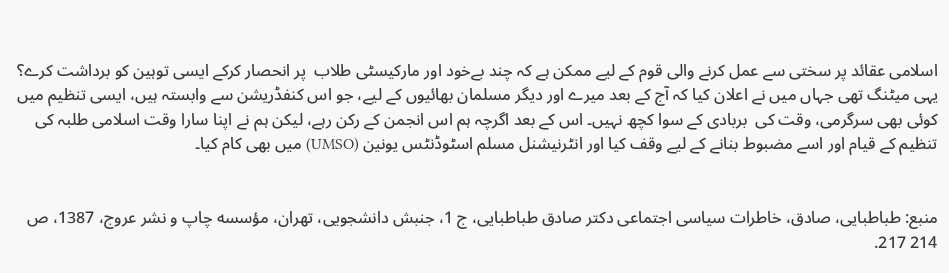اسلامی عقائد پر سختی سے عمل کرنے والی قوم کے لیے ممکن ہے کہ چند بےخود اور مارکیسٹی طلاب  پر انحصار کرکے ایسی توہین کو برداشت کرے؟ یہی میٹنگ تھی جہاں میں نے اعلان کیا کہ آج کے بعد میرے اور دیگر مسلمان بھائیوں کے لیے، جو اس کنفڈریشن سے وابستہ ہیں، ایسی تنظیم میں کوئی بھی سرگرمی، وقت کی  بربادی کے سوا کچھ نہیں۔ اس کے بعد اگرچہ ہم اس انجمن کے رکن رہے، لیکن ہم نے اپنا سارا وقت اسلامی طلبہ کی تنظیم کے قیام اور اسے مضبوط بنانے کے لیے وقف کیا اور انٹرنیشنل مسلم اسٹوڈنٹس یونین (UMSO) میں بھی کام کیا۔


منبع: طباطبایی، صادق، خاطرات سیاسی اجتماعی دکتر صادق طباطبایی، ج 1، جنبش دانشجویی، تهران، مؤسسه چاپ و نشر عروج، 1387، ص 214 217.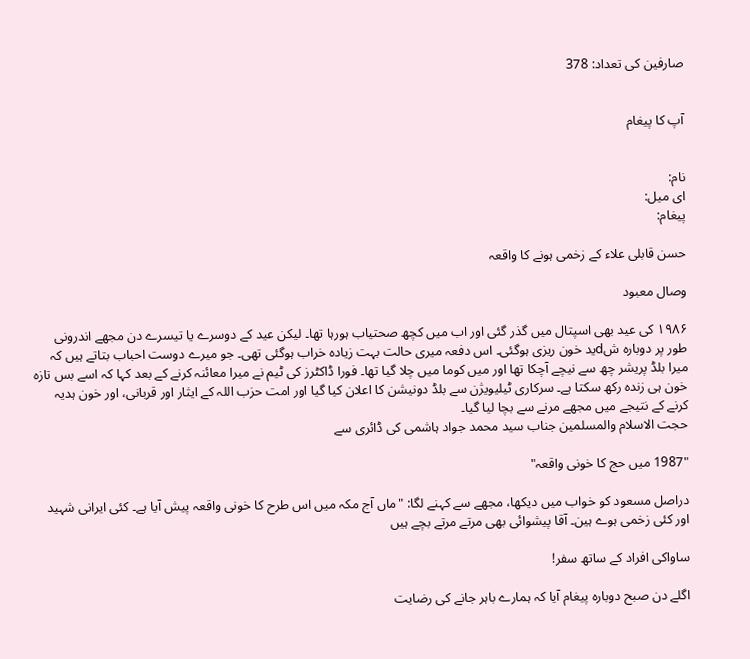صارفین کی تعداد: 378


آپ کا پیغام


نام:
ای میل:
پیغام:

حسن قابلی علاء کے زخمی ہونے کا واقعہ

وصال معبود

۱۹۸۶ کی عید بھی اسپتال میں گذر گئی اور اب میں کچھ صحتیاب ہورہا تھا۔ لیکن عید کے دوسرے یا تیسرے دن مجھے اندرونی طور پر دوبارہ شdید خون ریزی ہوگئی۔ اس دفعہ میری حالت بہت زیادہ خراب ہوگئی تھی۔ جو میرے دوست احباب بتاتے ہیں کہ میرا بلڈ پریشر چھ سے نیچے آچکا تھا اور میں کوما میں چلا گیا تھا۔ فورا ڈاکٹرز کی ٹیم نے میرا معائنہ کرنے کے بعد کہا کہ اسے بس تازہ خون ہی زندہ رکھ سکتا ہے۔ سرکاری ٹیلیویژن سے بلڈ دونیشن کا اعلان کیا گیا اور امت حزب اللہ کے ایثار اور قربانی، اور خون ہدیہ کرنے کے نتیجے میں مجھے مرنے سے بچا لیا گیا۔
حجت الاسلام والمسلمین جناب سید محمد جواد ہاشمی کی ڈائری سے

"1987 میں حج کا خونی واقعہ"

دراصل مسعود کو خواب میں دیکھا، مجھے سے کہنے لگا: "ماں آج مکہ میں اس طرح کا خونی واقعہ پیش آیا ہے۔ کئی ایرانی شہید اور کئی زخمی ہوے ہین۔ آقا پیشوائی بھی مرتے مرتے بچے ہیں

ساواکی افراد کے ساتھ سفر!

اگلے دن صبح دوبارہ پیغام آیا کہ ہمارے باہر جانے کی رضایت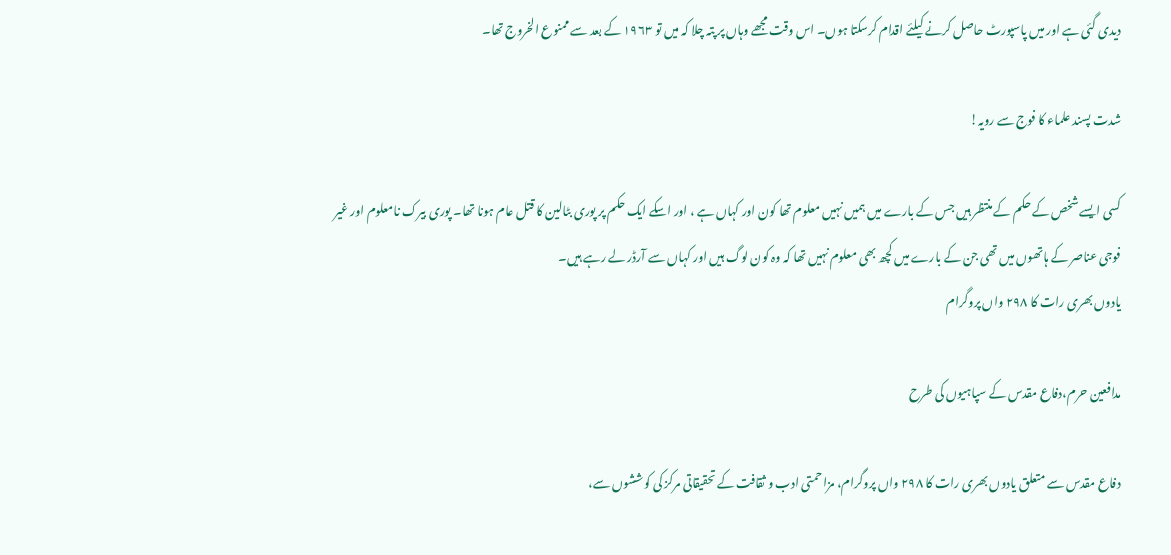دیدی گئی ہے اور میں پاسپورٹ حاصل کرنے کیلئے اقدام کرسکتا ہوں۔ اس وقت مجھے وہاں پر پتہ چلا کہ میں تو ۱۹۶۳ کے بعد سے ممنوع الخروج تھا۔

شدت پسند علماء کا فوج سے رویہ!

کسی ایسے شخص کے حکم کے منتظر ہیں جس کے بارے میں ہمیں نہیں معلوم تھا کون اور کہاں ہے ، اور اسکے ایک حکم پر پوری بٹالین کا قتل عام ہونا تھا۔ پوری بیرک نامعلوم اور غیر فوجی عناصر کے ہاتھوں میں تھی جن کے بارے میں کچھ بھی معلوم نہیں تھا کہ وہ کون لوگ ہیں اور کہاں سے آرڈر لے رہے ہیں۔
یادوں بھری رات کا ۲۹۸ واں پروگرام

مدافعین حرم،دفاع مقدس کے سپاہیوں کی طرح

دفاع مقدس سے متعلق یادوں بھری رات کا ۲۹۸ واں پروگرام، مزاحمتی ادب و ثقافت کے تحقیقاتی مرکز کی کوششوں سے،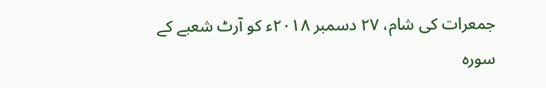جمعرات کی شام، ۲۷ دسمبر ۲۰۱۸ء کو آرٹ شعبے کے سورہ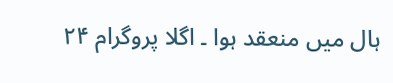ہال میں منعقد ہوا ۔ اگلا پروگرام ۲۴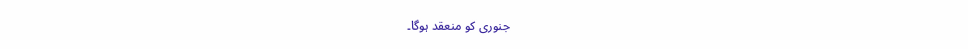جنوری کو منعقد ہوگا۔